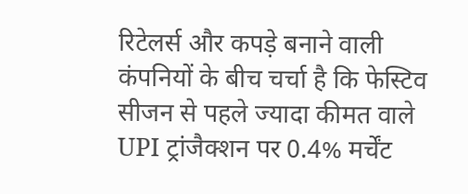रिटेलर्स और कपड़े बनाने वाली कंपनियों के बीच चर्चा है कि फेस्टिव सीजन से पहले ज्यादा कीमत वाले UPI ट्रांजैक्शन पर 0.4% मर्चेंट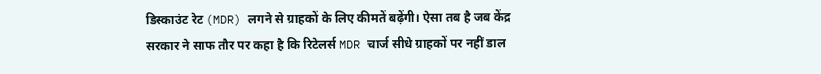डिस्काउंट रेट (MDR) लगने से ग्राहकों के लिए कीमतें बढ़ेंगी। ऐसा तब है जब केंद्र सरकार ने साफ तौर पर कहा है कि रिटेलर्स MDR चार्ज सीधे ग्राहकों पर नहीं डाल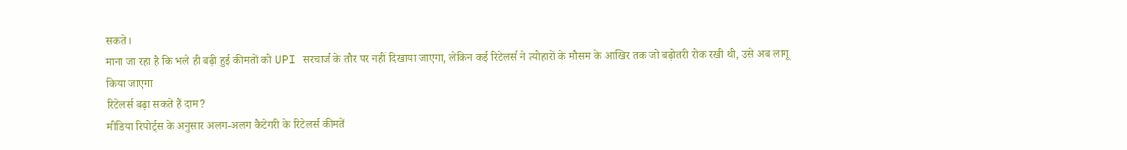सकते।
माना जा रहा है कि भले ही बढ़ी हुई कीमतों को UPI सरचार्ज के तौर पर नहीं दिखाया जाएगा, लेकिन कई रिटेलर्स ने त्योहारों के मौसम के आखिर तक जो बढ़ोतरी रोक रखी थी, उसे अब लागू किया जाएगा
रिटेलर्स बढ़ा सकते हैं दाम?
मीडिया रिपोर्ट्स के अनुसार अलग-अलग कैटेगरी के रिटेलर्स कीमतें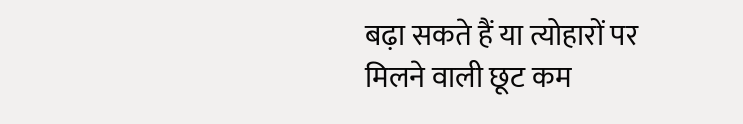बढ़ा सकते हैं या त्योहारों पर मिलने वाली छूट कम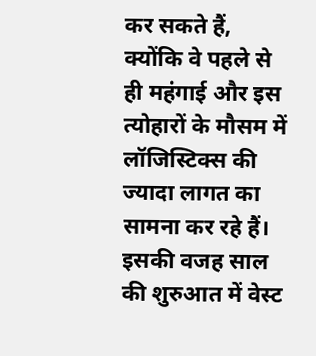कर सकते हैं, क्योंकि वे पहले से ही महंगाई और इस त्योहारों के मौसम में लॉजिस्टिक्स की ज्यादा लागत का सामना कर रहे हैं। इसकी वजह साल की शुरुआत में वेस्ट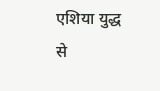एशिया युद्ध से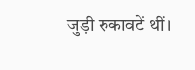जुड़ी रुकावटें थीं।